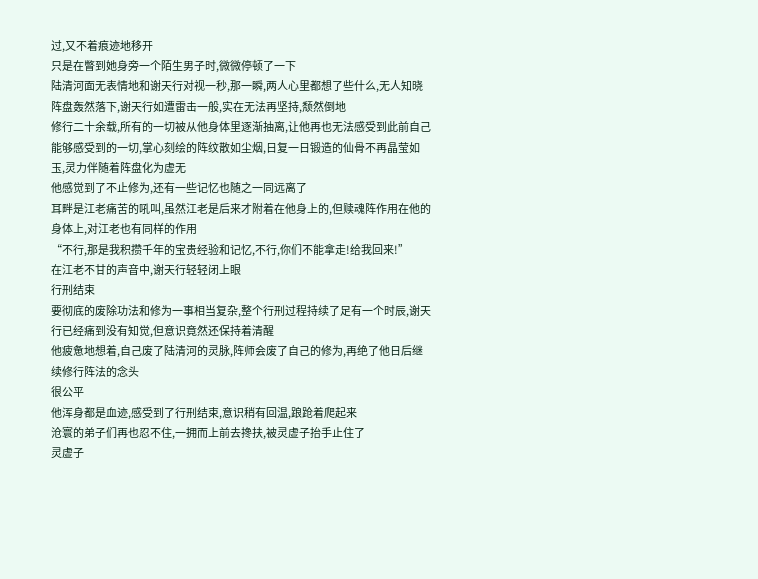过,又不着痕迹地移开
只是在瞥到她身旁一个陌生男子时,微微停顿了一下
陆清河面无表情地和谢天行对视一秒,那一瞬,两人心里都想了些什么,无人知晓
阵盘轰然落下,谢天行如遭雷击一般,实在无法再坚持,颓然倒地
修行二十余载,所有的一切被从他身体里逐渐抽离,让他再也无法感受到此前自己能够感受到的一切,掌心刻绘的阵纹散如尘烟,日复一日锻造的仙骨不再晶莹如玉,灵力伴随着阵盘化为虚无
他感觉到了不止修为,还有一些记忆也随之一同远离了
耳畔是江老痛苦的吼叫,虽然江老是后来才附着在他身上的,但赎魂阵作用在他的身体上,对江老也有同样的作用
“不行,那是我积攒千年的宝贵经验和记忆,不行,你们不能拿走!给我回来!”
在江老不甘的声音中,谢天行轻轻闭上眼
行刑结束
要彻底的废除功法和修为一事相当复杂,整个行刑过程持续了足有一个时辰,谢天行已经痛到没有知觉,但意识竟然还保持着清醒
他疲惫地想着,自己废了陆清河的灵脉,阵师会废了自己的修为,再绝了他日后继续修行阵法的念头
很公平
他浑身都是血迹,感受到了行刑结束,意识稍有回温,踉跄着爬起来
沧寰的弟子们再也忍不住,一拥而上前去搀扶,被灵虚子抬手止住了
灵虚子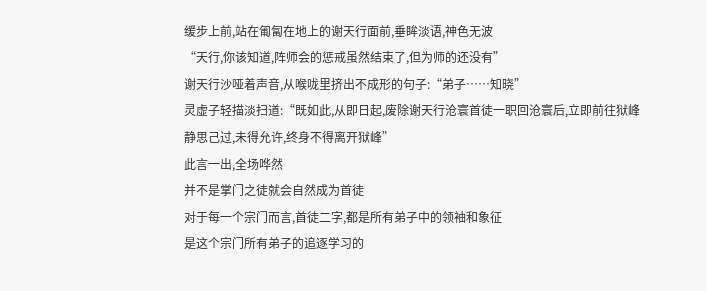缓步上前,站在匍匐在地上的谢天行面前,垂眸淡语,神色无波
“天行,你该知道,阵师会的惩戒虽然结束了,但为师的还没有”
谢天行沙哑着声音,从喉咙里挤出不成形的句子:“弟子……知晓”
灵虚子轻描淡扫道:“既如此,从即日起,废除谢天行沧寰首徒一职回沧寰后,立即前往狱峰静思己过,未得允许,终身不得离开狱峰”
此言一出,全场哗然
并不是掌门之徒就会自然成为首徒
对于每一个宗门而言,首徒二字,都是所有弟子中的领袖和象征
是这个宗门所有弟子的追逐学习的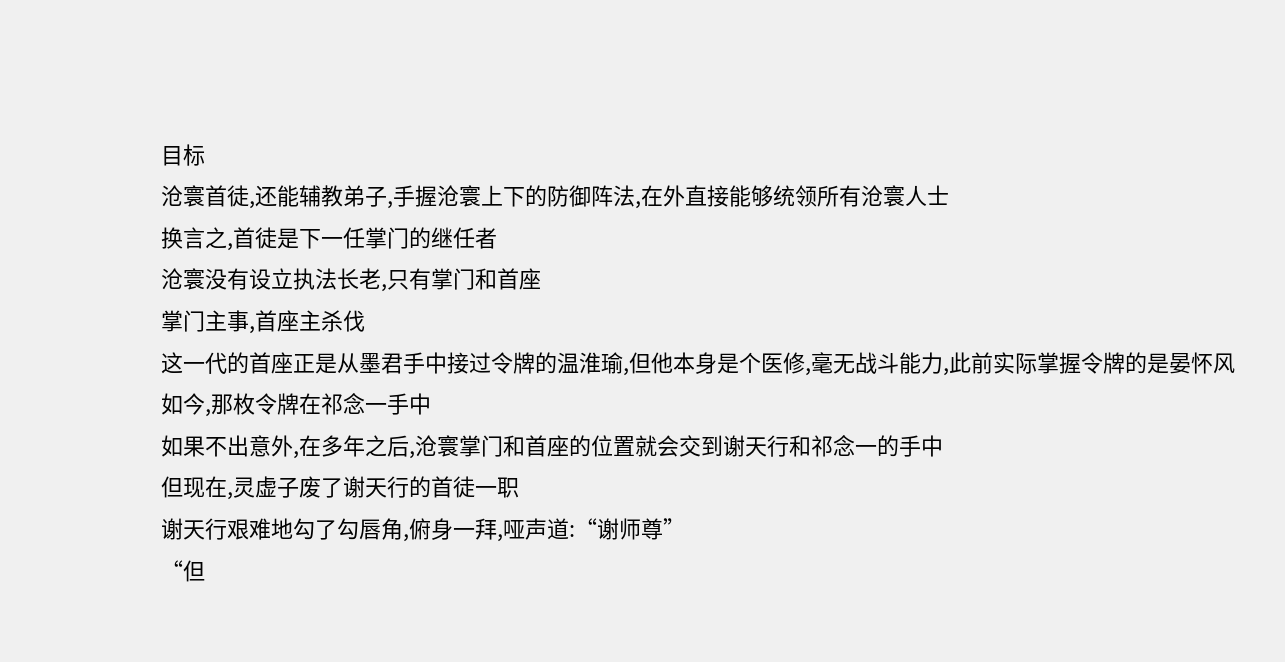目标
沧寰首徒,还能辅教弟子,手握沧寰上下的防御阵法,在外直接能够统领所有沧寰人士
换言之,首徒是下一任掌门的继任者
沧寰没有设立执法长老,只有掌门和首座
掌门主事,首座主杀伐
这一代的首座正是从墨君手中接过令牌的温淮瑜,但他本身是个医修,毫无战斗能力,此前实际掌握令牌的是晏怀风
如今,那枚令牌在祁念一手中
如果不出意外,在多年之后,沧寰掌门和首座的位置就会交到谢天行和祁念一的手中
但现在,灵虚子废了谢天行的首徒一职
谢天行艰难地勾了勾唇角,俯身一拜,哑声道:“谢师尊”
“但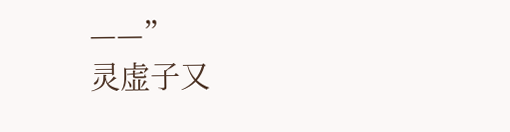——”
灵虚子又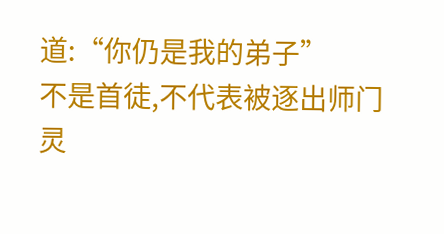道:“你仍是我的弟子”
不是首徒,不代表被逐出师门
灵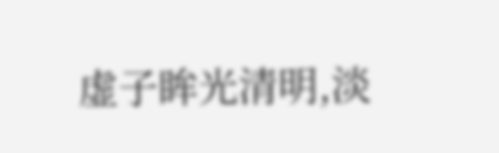虚子眸光清明,淡